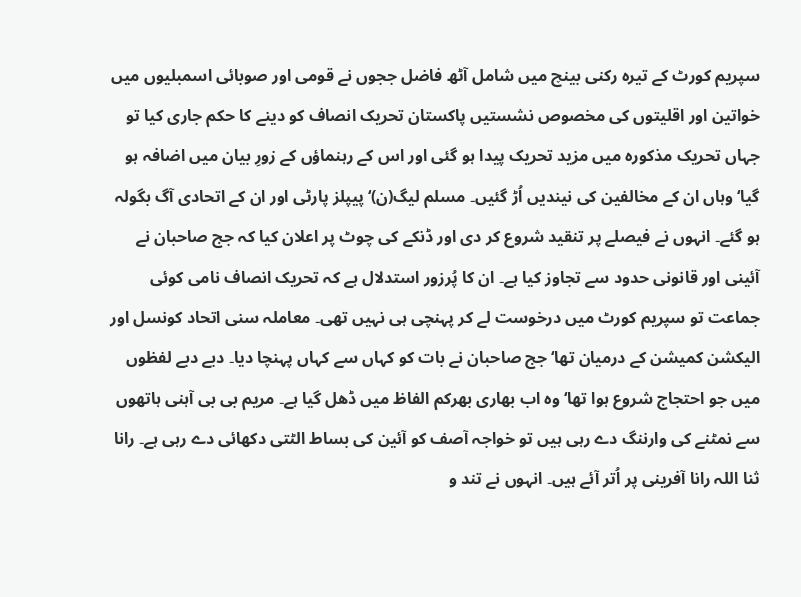سپریم کورٹ کے تیرہ رکنی بینچ میں شامل آٹھ فاضل ججوں نے قومی اور صوبائی اسمبلیوں میں خواتین اور اقلیتوں کی مخصوص نشستیں پاکستان تحریک انصاف کو دینے کا حکم جاری کیا تو جہاں تحریک مذکورہ میں مزید تحریک پیدا ہو گئی اور اس کے رہنماؤں کے زورِ بیان میں اضافہ ہو گیا‘ وہاں ان کے مخالفین کی نیندیں اُڑ گئیں۔ مسلم لیگ(ن)‘ پیپلز پارٹی اور ان کے اتحادی آگ بگولہ ہو گئے۔ انہوں نے فیصلے پر تنقید شروع کر دی اور ڈنکے کی چوٹ پر اعلان کیا کہ جج صاحبان نے آئینی اور قانونی حدود سے تجاوز کیا ہے۔ ان کا پُرزور استدلال ہے کہ تحریک انصاف نامی کوئی جماعت تو سپریم کورٹ میں درخوست لے کر پہنچی ہی نہیں تھی۔ معاملہ سنی اتحاد کونسل اور الیکشن کمیشن کے درمیان تھا‘ جج صاحبان نے بات کو کہاں سے کہاں پہنچا دیا۔ دبے دبے لفظوں میں جو احتجاج شروع ہوا تھا‘ وہ اب بھاری بھرکم الفاظ میں ڈھل گیا ہے۔ مریم بی بی آہنی ہاتھوں سے نمٹنے کی وارننگ دے رہی ہیں تو خواجہ آصف کو آئین کی بساط الٹتی دکھائی دے رہی ہے۔ رانا ثنا اللہ رانا آفرینی پر اُتر آئے ہیں۔ انہوں نے تند و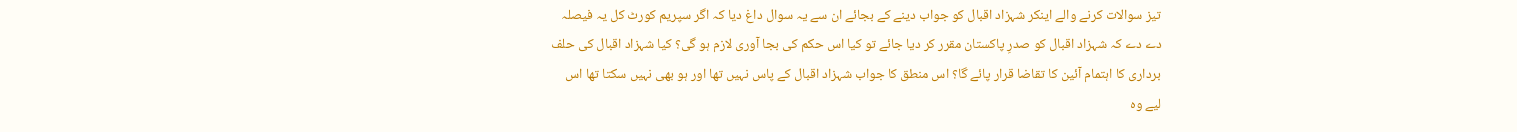تیز سوالات کرنے والے اینکر شہزاد اقبال کو جواب دینے کے بجائے ان سے یہ سوال داغ دیا کہ اگر سپریم کورٹ کل یہ فیصلہ دے دے کہ شہزاد اقبال کو صدرِ پاکستان مقرر کر دیا جائے تو کیا اس حکم کی بجا آوری لازم ہو گی؟ کیا شہزاد اقبال کی حلف برداری کا اہتمام آئین کا تقاضا قرار پائے گا؟ اس منطق کا جواب شہزاد اقبال کے پاس نہیں تھا اور ہو بھی نہیں سکتا تھا اس لیے وہ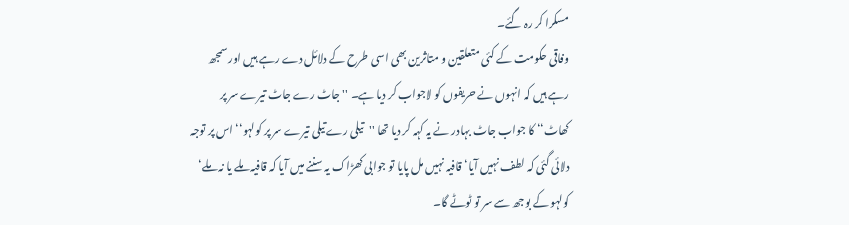مسکرا کر رہ گئے۔
وفاقی حکومت کے کئی متعلقین و متاثرین بھی اسی طرح کے دلائل دے رہے ہیں اور سمجھ رہے ہیں کہ انہوں نے حریفوں کو لاجواب کر دیا ہے۔ ''جاٹ رے جاٹ تیرے سر پر کھاٹ‘‘ کا جواب جاٹ بہادر نے یہ کہہ کر دیا تھا ''تیلی رے تیلی تیرے سر پر کولہو‘‘ اس پر توجہ دلائی گئی کہ لطف نہیں آیا‘ قافیہ نہیں مل پایا تو جوابی کھڑاک یہ سننے میں آیا کہ قافیہ ملے یا نہ ملے‘ کولہو کے بوجھ سے سر تو ٹوٹے گا۔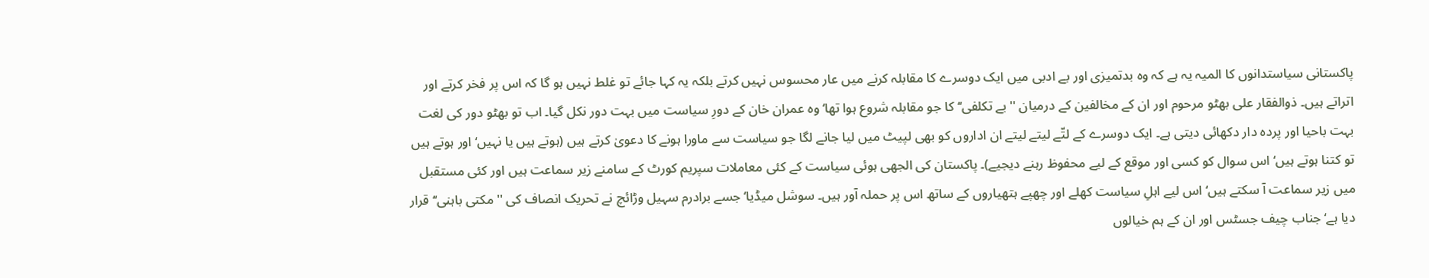پاکستانی سیاستدانوں کا المیہ یہ ہے کہ وہ بدتمیزی اور بے ادبی میں ایک دوسرے کا مقابلہ کرنے میں عار محسوس نہیں کرتے بلکہ یہ کہا جائے تو غلط نہیں ہو گا کہ اس پر فخر کرتے اور اتراتے ہیں۔ ذوالفقار علی بھٹو مرحوم اور ان کے مخالفین کے درمیان ''بے تکلفی‘‘ کا جو مقابلہ شروع ہوا تھا‘ وہ عمران خان کے دورِ سیاست میں بہت دور نکل گیا۔ اب تو بھٹو دور کی لغت بہت باحیا اور پردہ دار دکھائی دیتی ہے۔ ایک دوسرے کے لتّے لیتے لیتے ان اداروں کو بھی لپیٹ میں لیا جانے لگا جو سیاست سے ماورا ہونے کا دعویٰ کرتے ہیں (ہوتے ہیں یا نہیں‘ اور ہوتے ہیں تو کتنا ہوتے ہیں‘ اس سوال کو کسی اور موقع کے لیے محفوظ رہنے دیجیے)۔ پاکستان کی الجھی ہوئی سیاست کے کئی معاملات سپریم کورٹ کے سامنے زیر سماعت ہیں اور کئی مستقبل میں زیر سماعت آ سکتے ہیں‘ اس لیے اہلِ سیاست کھلے اور چھپے ہتھیاروں کے ساتھ اس پر حملہ آور ہیں۔ سوشل میڈیا‘ جسے برادرم سہیل وڑائچ نے تحریک انصاف کی ''مکتی باہنی‘‘ قرار دیا ہے‘ جناب چیف جسٹس اور ان کے ہم خیالوں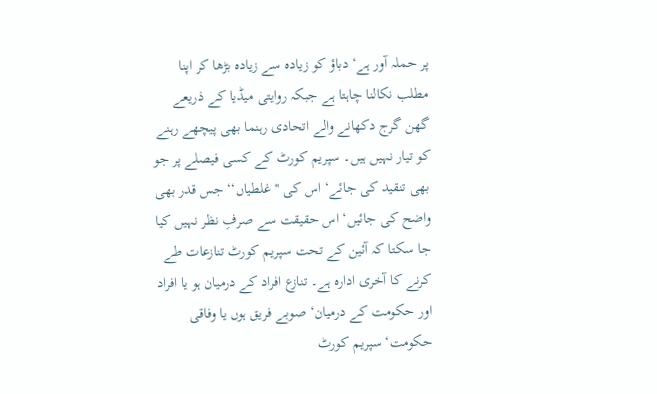پر حملہ آور ہے‘ دباؤ کو زیادہ سے زیادہ بڑھا کر اپنا مطلب نکالنا چاہتا ہے جبکہ روایتی میڈیا کے ذریعے گھن گرج دکھانے والے اتحادی رہنما بھی پیچھے رہنے کو تیار نہیں ہیں۔ سپریم کورٹ کے کسی فیصلے پر جو بھی تنقید کی جائے‘ اس کی ''غلطیاں‘‘ جس قدر بھی واضح کی جائیں‘ اس حقیقت سے صرفِ نظر نہیں کیا جا سکتا کہ آئین کے تحت سپریم کورٹ تنازعات طے کرنے کا آخری ادارہ ہے۔ تنازع افراد کے درمیان ہو یا افراد اور حکومت کے درمیان‘ صوبے فریق ہوں یا وفاقی حکومت‘ سپریم کورٹ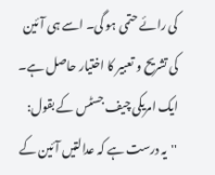کی رائے حتمی ہو گی۔ اسے ہی آئین کی تشریح و تعبیر کا اختیار حاصل ہے۔ ایک امریکی چیف جسٹس کے بقول: ''یہ درست ہے کہ عدالتیں آئین کے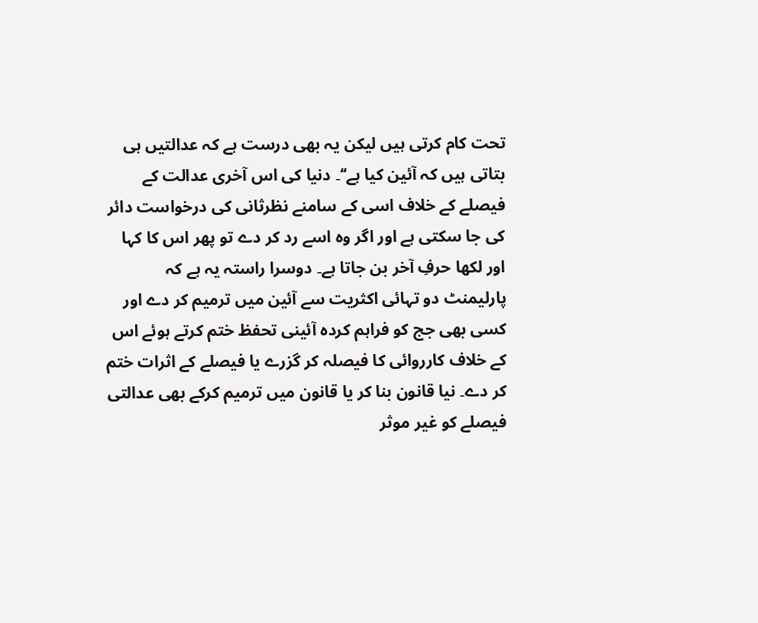تحت کام کرتی ہیں لیکن یہ بھی درست ہے کہ عدالتیں ہی بتاتی ہیں کہ آئین کیا ہے‘‘۔ دنیا کی اس آخری عدالت کے فیصلے کے خلاف اسی کے سامنے نظرثانی کی درخواست دائر کی جا سکتی ہے اور اگر وہ اسے رد کر دے تو پھر اس کا کہا اور لکھا حرفِ آخر بن جاتا ہے۔ دوسرا راستہ یہ ہے کہ پارلیمنٹ دو تہائی اکثریت سے آئین میں ترمیم کر دے اور کسی بھی جج کو فراہم کردہ آئینی تحفظ ختم کرتے ہوئے اس کے خلاف کارروائی کا فیصلہ کر گزرے یا فیصلے کے اثرات ختم کر دے۔ نیا قانون بنا کر یا قانون میں ترمیم کرکے بھی عدالتی فیصلے کو غیر موثر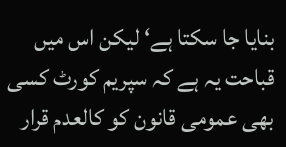بنایا جا سکتا ہے‘ لیکن اس میں قباحت یہ ہے کہ سپریم کورٹ کسی بھی عمومی قانون کو کالعدم قرار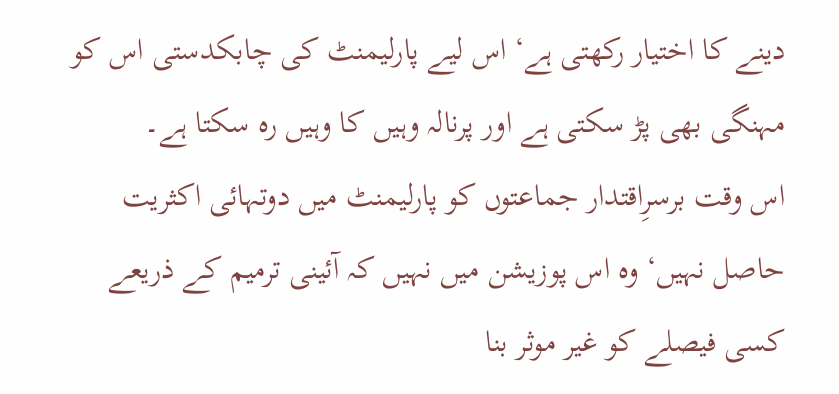دینے کا اختیار رکھتی ہے‘ اس لیے پارلیمنٹ کی چابکدستی اس کو مہنگی بھی پڑ سکتی ہے اور پرنالہ وہیں کا وہیں رہ سکتا ہے۔
اس وقت برسرِاقتدار جماعتوں کو پارلیمنٹ میں دوتہائی اکثریت حاصل نہیں‘ وہ اس پوزیشن میں نہیں کہ آئینی ترمیم کے ذریعے کسی فیصلے کو غیر موثر بنا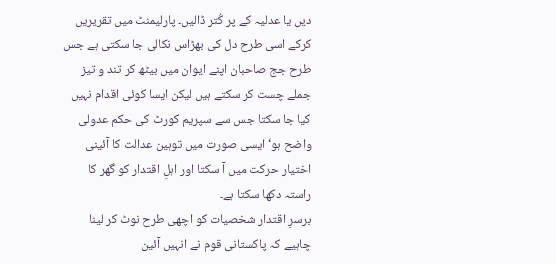دیں یا عدلیہ کے پر کُتر ڈالیں۔ پارلیمنٹ میں تقریریں کرکے اسی طرح دل کی بھڑاس نکالی جا سکتی ہے جس طرح جج صاحبان اپنے ایوان میں بیٹھ کر تند و تیز جملے چست کر سکتے ہیں لیکن ایسا کوئی اقدام نہیں کیا جا سکتا جس سے سپریم کورٹ کی حکم عدولی واضح ہو‘ ایسی صورت میں توہین عدالت کا آئینی اختیار حرکت میں آ سکتا اور اہلِ اقتدار کو گھر کا راستہ دکھا سکتا ہے۔
برسرِ اقتدار شخصیات کو اچھی طرح نوٹ کر لینا چاہیے کہ پاکستانی قوم نے انہیں آئین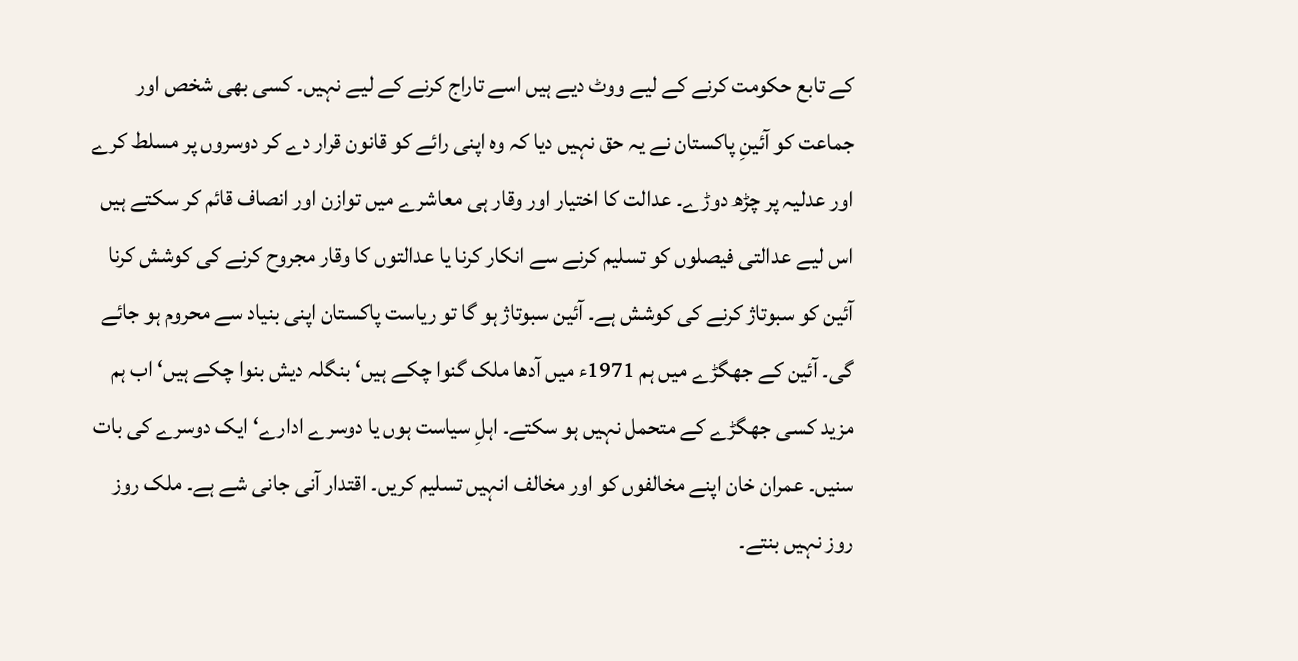کے تابع حکومت کرنے کے لیے ووٹ دیے ہیں اسے تاراج کرنے کے لیے نہیں۔ کسی بھی شخص اور جماعت کو آئینِ پاکستان نے یہ حق نہیں دیا کہ وہ اپنی رائے کو قانون قرار دے کر دوسروں پر مسلط کرے اور عدلیہ پر چڑھ دوڑے۔ عدالت کا اختیار اور وقار ہی معاشرے میں توازن اور انصاف قائم کر سکتے ہیں اس لیے عدالتی فیصلوں کو تسلیم کرنے سے انکار کرنا یا عدالتوں کا وقار مجروح کرنے کی کوشش کرنا آئین کو سبوتاژ کرنے کی کوشش ہے۔ آئین سبوتاژ ہو گا تو ریاست پاکستان اپنی بنیاد سے محروم ہو جائے گی۔ آئین کے جھگڑے میں ہم 1971ء میں آدھا ملک گنوا چکے ہیں‘ بنگلہ دیش بنوا چکے ہیں‘ اب ہم مزید کسی جھگڑے کے متحمل نہیں ہو سکتے۔ اہلِ سیاست ہوں یا دوسرے ادارے‘ ایک دوسرے کی بات سنیں۔ عمران خان اپنے مخالفوں کو اور مخالف انہیں تسلیم کریں۔ اقتدار آنی جانی شے ہے۔ ملک روز روز نہیں بنتے۔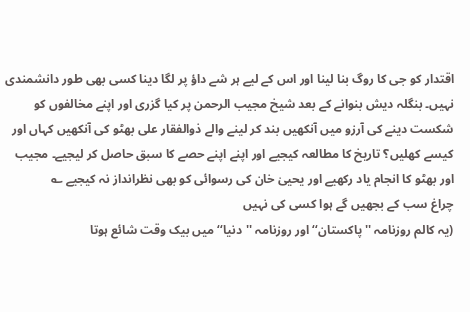اقتدار کو جی کا روگ بنا لینا اور اس کے لیے ہر شے داؤ پر لگا دینا کسی بھی طور دانشمندی نہیں۔ بنگلہ دیش بنوانے کے بعد شیخ مجیب الرحمن پر کیا گزری اور اپنے مخالفوں کو شکست دینے کی آرزو میں آنکھیں بند کر لینے والے ذوالفقار علی بھٹو کی آنکھیں کہاں اور کیسے کھلیں؟ تاریخ کا مطالعہ کیجیے اور اپنے اپنے حصے کا سبق حاصل کر لیجیے۔ مجیب اور بھٹو کا انجام یاد رکھیے اور یحییٰ خان کی رسوائی کو بھی نظرانداز نہ کیجیے ؎
چراغ سب کے بجھیں گے ہوا کسی کی نہیں
(یہ کالم روزنامہ ''پاکستان‘‘ اور روزنامہ ''دنیا‘‘ میں بیک وقت شائع ہوتا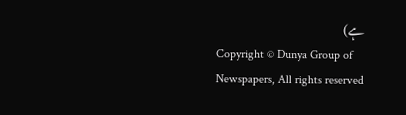ہے)
Copyright © Dunya Group of Newspapers, All rights reserved